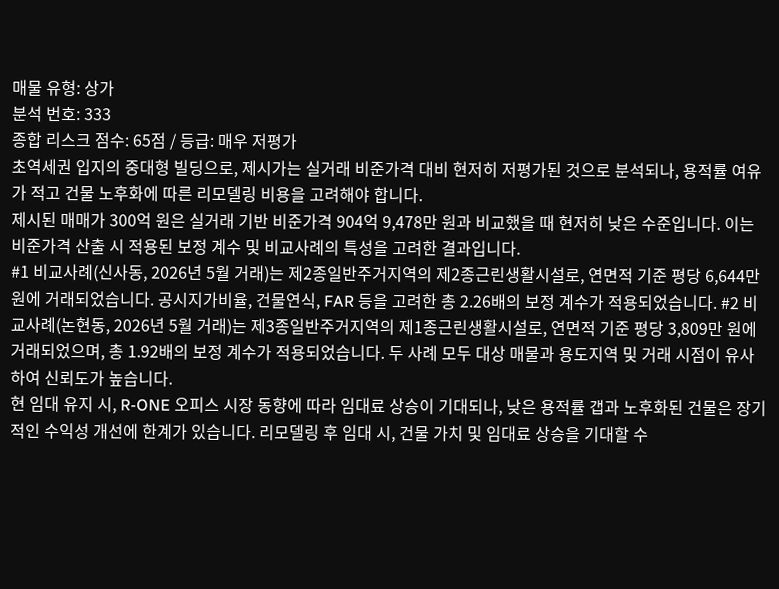매물 유형: 상가
분석 번호: 333
종합 리스크 점수: 65점 / 등급: 매우 저평가
초역세권 입지의 중대형 빌딩으로, 제시가는 실거래 비준가격 대비 현저히 저평가된 것으로 분석되나, 용적률 여유가 적고 건물 노후화에 따른 리모델링 비용을 고려해야 합니다.
제시된 매매가 300억 원은 실거래 기반 비준가격 904억 9,478만 원과 비교했을 때 현저히 낮은 수준입니다. 이는 비준가격 산출 시 적용된 보정 계수 및 비교사례의 특성을 고려한 결과입니다.
#1 비교사례(신사동, 2026년 5월 거래)는 제2종일반주거지역의 제2종근린생활시설로, 연면적 기준 평당 6,644만 원에 거래되었습니다. 공시지가비율, 건물연식, FAR 등을 고려한 총 2.26배의 보정 계수가 적용되었습니다. #2 비교사례(논현동, 2026년 5월 거래)는 제3종일반주거지역의 제1종근린생활시설로, 연면적 기준 평당 3,809만 원에 거래되었으며, 총 1.92배의 보정 계수가 적용되었습니다. 두 사례 모두 대상 매물과 용도지역 및 거래 시점이 유사하여 신뢰도가 높습니다.
현 임대 유지 시, R-ONE 오피스 시장 동향에 따라 임대료 상승이 기대되나, 낮은 용적률 갭과 노후화된 건물은 장기적인 수익성 개선에 한계가 있습니다. 리모델링 후 임대 시, 건물 가치 및 임대료 상승을 기대할 수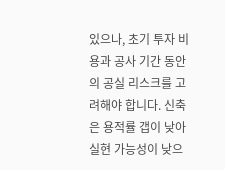있으나, 초기 투자 비용과 공사 기간 동안의 공실 리스크를 고려해야 합니다. 신축은 용적률 갭이 낮아 실현 가능성이 낮으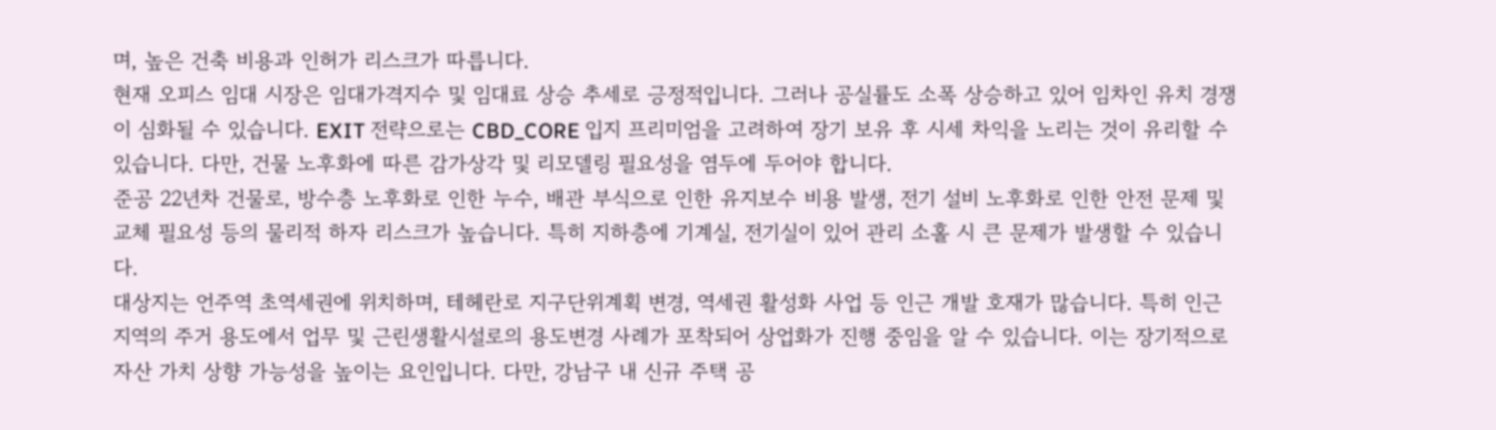며, 높은 건축 비용과 인허가 리스크가 따릅니다.
현재 오피스 임대 시장은 임대가격지수 및 임대료 상승 추세로 긍정적입니다. 그러나 공실률도 소폭 상승하고 있어 임차인 유치 경쟁이 심화될 수 있습니다. EXIT 전략으로는 CBD_CORE 입지 프리미엄을 고려하여 장기 보유 후 시세 차익을 노리는 것이 유리할 수 있습니다. 다만, 건물 노후화에 따른 감가상각 및 리모델링 필요성을 염두에 두어야 합니다.
준공 22년차 건물로, 방수층 노후화로 인한 누수, 배관 부식으로 인한 유지보수 비용 발생, 전기 설비 노후화로 인한 안전 문제 및 교체 필요성 등의 물리적 하자 리스크가 높습니다. 특히 지하층에 기계실, 전기실이 있어 관리 소홀 시 큰 문제가 발생할 수 있습니다.
대상지는 언주역 초역세권에 위치하며, 테헤란로 지구단위계획 변경, 역세권 활성화 사업 등 인근 개발 호재가 많습니다. 특히 인근 지역의 주거 용도에서 업무 및 근린생활시설로의 용도변경 사례가 포착되어 상업화가 진행 중임을 알 수 있습니다. 이는 장기적으로 자산 가치 상향 가능성을 높이는 요인입니다. 다만, 강남구 내 신규 주택 공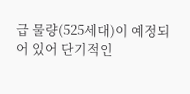급 물량(525세대)이 예정되어 있어 단기적인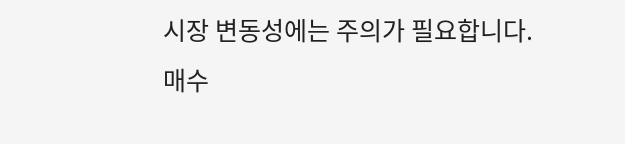시장 변동성에는 주의가 필요합니다.
매수